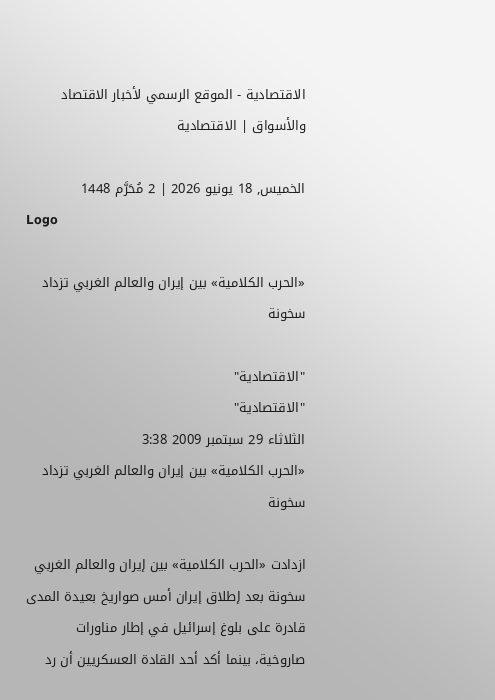الاقتصادية - الموقع الرسمي لأخبار الاقتصاد والأسواق | الاقتصادية

الخميس, 18 يونيو 2026 | 2 مُحَرَّم 1448
Logo

«الحرب الكلامية» بين إيران والعالم الغربي تزداد سخونة

"الاقتصادية"
"الاقتصادية"
الثلاثاء 29 سبتمبر 2009 3:38
«الحرب الكلامية» بين إيران والعالم الغربي تزداد سخونة

ازدادت «الحرب الكلامية» بين إيران والعالم الغربي سخونة بعد إطلاق إيران أمس صواريخ بعيدة المدى قادرة على بلوغ إسرائيل في إطار مناورات صاروخية، بينما أكد أحد القادة العسكريين أن رد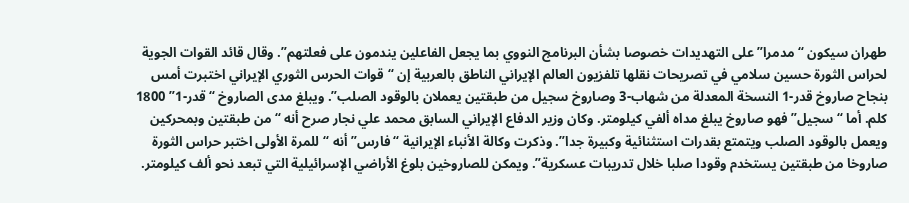طهران سيكون “مدمرا” على التهديدات خصوصا بشأن البرنامج النووي بما يجعل الفاعلين يندمون على فعلتهم”. وقال قائد القوات الجوية لحراس الثورة حسين سلامي في تصريحات نقلها تلفزيون العالم الإيراني الناطق بالعربية إن “قوات الحرس الثوري الإيراني اختبرت أمس بنجاح صاروخ قدر-1 النسخة المعدلة من شهاب-3 وصاروخ سجيل من طبقتين يعملان بالوقود الصلب”. ويبلغ مدى الصاروخ “قدر-1” 1800 كلم. أما “سجيل” فهو صاروخ يبلغ مداه ألفي كيلومتر. وكان وزير الدفاع الإيراني السابق محمد علي نجار صرح أنه “من طبقتين وبمحركين ويعمل بالوقود الصلب ويتمتع بقدرات استثنائية وكبيرة جدا”. وذكرت وكالة الأنباء الإيرانية “فارس” أنه “للمرة الأولى اختبر حراس الثورة صاروخا من طبقتين يستخدم وقودا صلبا خلال تدريبات عسكرية”. ويمكن للصاروخين بلوغ الأراضي الإسرائيلية التي تبعد نحو ألف كيلومتر.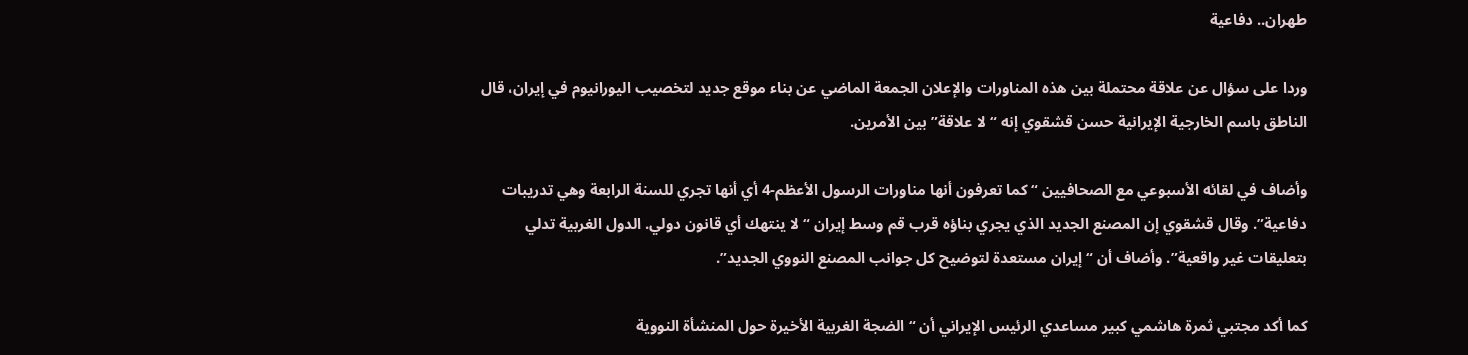طهران.. دفاعية

وردا على سؤال عن علاقة محتملة بين هذه المناورات والإعلان الجمعة الماضي عن بناء موقع جديد لتخصيب اليورانيوم في إيران، قال الناطق باسم الخارجية الإيرانية حسن قشقوي إنه “لا علاقة” بين الأمرين.

وأضاف في لقائه الأسبوعي مع الصحافيين “كما تعرفون أنها مناورات الرسول الأعظم-4 أي أنها تجري للسنة الرابعة وهي تدريبات دفاعية”. وقال قشقوي إن المصنع الجديد الذي يجري بناؤه قرب قم وسط إيران “لا ينتهك أي قانون دولي. الدول الغربية تدلي بتعليقات غير واقعية”. وأضاف أن “إيران مستعدة لتوضيح كل جوانب المصنع النووي الجديد”.

كما أكد مجتبي ثمرة هاشمي كبير مساعدي الرئيس الإيراني أن “الضجة الغربية الأخيرة حول المنشأة النووية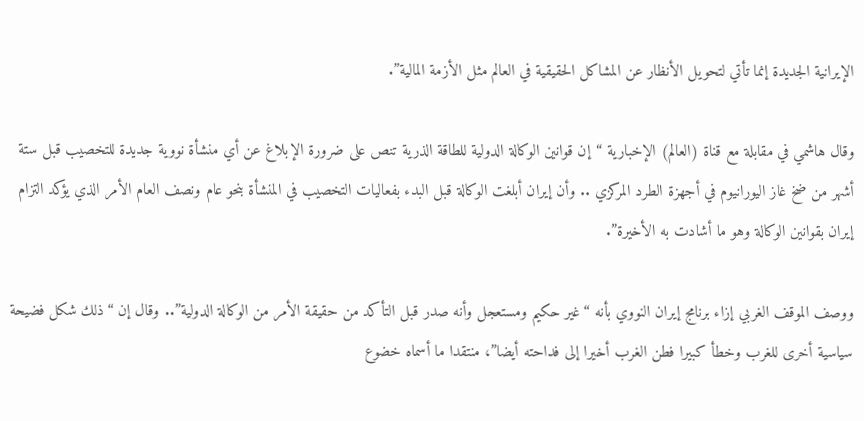الإيرانية الجديدة إنما تأتي لتحويل الأنظار عن المشاكل الحقيقية في العالم مثل الأزمة المالية”.

وقال هاشمي في مقابلة مع قناة (العالم) الإخبارية “إن قوانين الوكالة الدولية للطاقة الذرية تنص على ضرورة الإبلاغ عن أي منشأة نووية جديدة للتخصيب قبل ستة أشهر من ضخ غاز اليورانيوم في أجهزة الطرد المركزي .. وأن إيران أبلغت الوكالة قبل البدء بفعاليات التخصيب في المنشأة بنحو عام ونصف العام الأمر الذي يؤكد التزام إيران بقوانين الوكالة وهو ما أشادت به الأخيرة”.

ووصف الموقف الغربي إزاء برنامج إيران النووي بأنه “غير حكيم ومستعجل وأنه صدر قبل التأكد من حقيقة الأمر من الوكالة الدولية”.. وقال إن “ذلك شكل فضيحة سياسية أخرى للغرب وخطأ كبيرا فطن الغرب أخيرا إلى فداحته أيضا”، منتقدا ما أسماه خضوع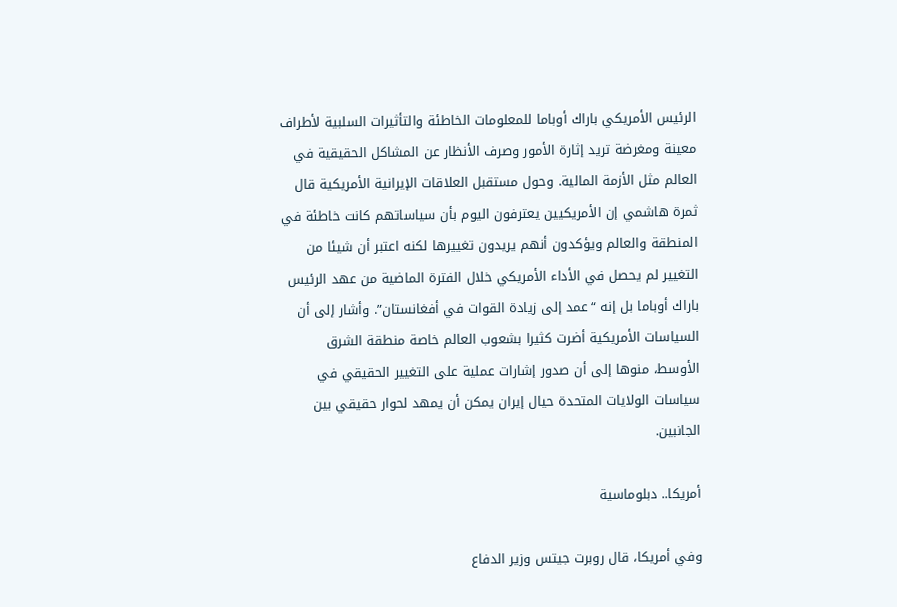الرئيس الأمريكي باراك أوباما للمعلومات الخاطئة والتأثيرات السلبية لأطراف معينة ومغرضة تريد إثارة الأمور وصرف الأنظار عن المشاكل الحقيقية في العالم مثل الأزمة المالية. وحول مستقبل العلاقات الإيرانية الأمريكية قال ثمرة هاشمي إن الأمريكيين يعترفون اليوم بأن سياساتهم كانت خاطئة في المنطقة والعالم ويؤكدون أنهم يريدون تغييرها لكنه اعتبر أن شيئا من التغيير لم يحصل في الأداء الأمريكي خلال الفترة الماضية من عهد الرئيس باراك أوباما بل إنه “عمد إلى زيادة القوات في أفغانستان”. وأشار إلى أن السياسات الأمريكية أضرت كثيرا بشعوب العالم خاصة منطقة الشرق الأوسط، منوها إلى أن صدور إشارات عملية على التغيير الحقيقي في سياسات الولايات المتحدة حيال إيران يمكن أن يمهد لحوار حقيقي بين الجانبين.

أمريكا.. دبلوماسية

وفي أمريكا، قال روبرت جيتس وزير الدفاع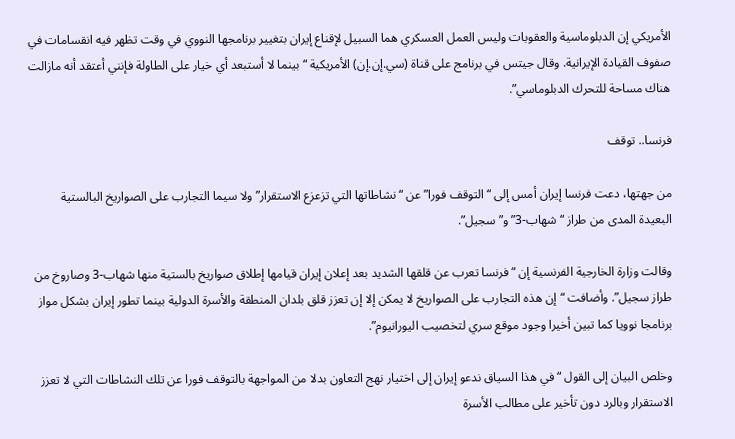الأمريكي إن الدبلوماسية والعقوبات وليس العمل العسكري هما السبيل لإقناع إيران بتغيير برنامجها النووي في وقت تظهر فيه انقسامات في صفوف القيادة الإيرانية. وقال جيتس في برنامج على قناة (سي.إن.إن) الأمريكية “بينما لا أستبعد أي خيار على الطاولة فإنني أعتقد أنه مازالت هناك مساحة للتحرك الدبلوماسي”.

فرنسا.. توقف

من جهتها، دعت فرنسا إيران أمس إلى “التوقف فورا” عن “نشاطاتها التي تزعزع الاستقرار” ولا سيما التجارب على الصواريخ البالستية البعيدة المدى من طراز “شهاب-3” و”سجيل”.

وقالت وزارة الخارجية الفرنسية إن “فرنسا تعرب عن قلقها الشديد بعد إعلان إيران قيامها إطلاق صواريخ بالستية منها شهاب-3 وصاروخ من طراز سجيل”. وأضافت “إن هذه التجارب على الصواريخ لا يمكن إلا إن تعزز قلق بلدان المنطقة والأسرة الدولية بينما تطور إيران بشكل مواز برنامجا نوويا كما تبين أخيرا وجود موقع سري لتخصيب اليورانيوم”.

وخلص البيان إلى القول “في هذا السياق ندعو إيران إلى اختيار نهج التعاون بدلا من المواجهة بالتوقف فورا عن تلك النشاطات التي لا تعزز الاستقرار وبالرد دون تأخير على مطالب الأسرة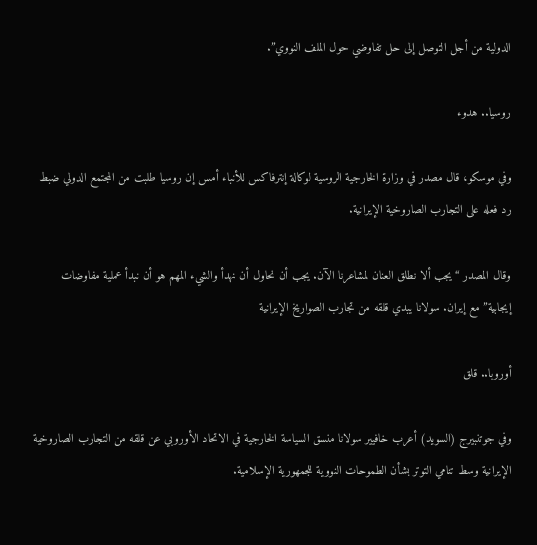الدولية من أجل التوصل إلى حل تفاوضي حول الملف النووي”.

روسيا.. هدوء

وفي موسكو، قال مصدر في وزارة الخارجية الروسية لوكالة إنترفاكس للأنباء أمس إن روسيا طلبت من المجتمع الدولي ضبط رد فعله على التجارب الصاروخية الإيرانية.

وقال المصدر “يجب ألا نطلق العنان لمشاعرنا الآن. يجب أن نحاول أن نهدأ والشيء المهم هو أن نبدأ عملية مفاوضات إيجابية” مع إيران. سولانا يبدي قلقه من تجارب الصواريخ الإيرانية

أوروبا.. قلق

وفي جوتنبيرج (السويد) أعرب خافيير سولانا منسق السياسة الخارجية في الاتحاد الأوروبي عن قلقه من التجارب الصاروخية الإيرانية وسط تنامي التوتر بشأن الطموحات النووية للجمهورية الإسلامية.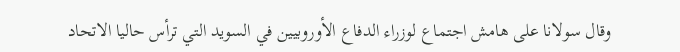وقال سولانا على هامش اجتماع لوزراء الدفاع الأوروبيين في السويد التي ترأس حاليا الاتحاد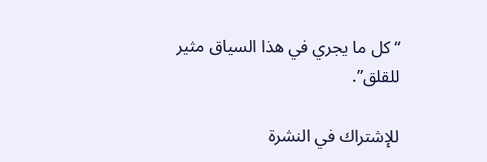“كل ما يجري في هذا السياق مثير للقلق”.

للإشتراك في النشرة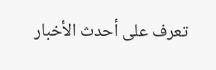تعرف على أحدث الأخبار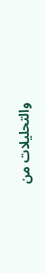والتحليلات من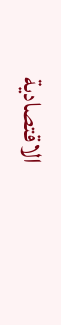الاقتصادية